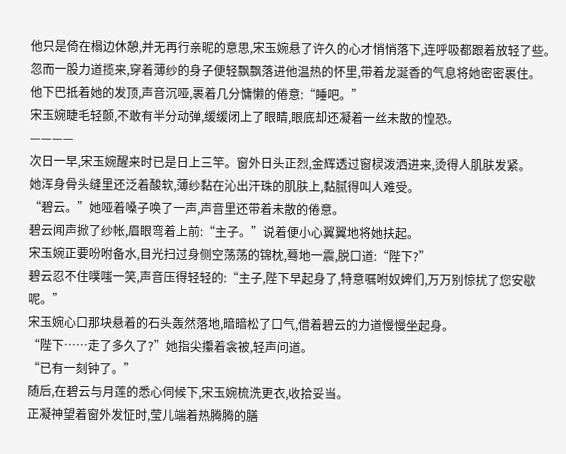他只是倚在榻边休憩,并无再行亲昵的意思,宋玉婉悬了许久的心才悄悄落下,连呼吸都跟着放轻了些。
忽而一股力道揽来,穿着薄纱的身子便轻飘飘落进他温热的怀里,带着龙涎香的气息将她密密裹住。
他下巴抵着她的发顶,声音沉哑,裹着几分慵懒的倦意:“睡吧。”
宋玉婉睫毛轻颤,不敢有半分动弹,缓缓闭上了眼睛,眼底却还凝着一丝未散的惶恐。
————
次日一早,宋玉婉醒来时已是日上三竿。窗外日头正烈,金辉透过窗棂泼洒进来,烫得人肌肤发紧。
她浑身骨头缝里还泛着酸软,薄纱黏在沁出汗珠的肌肤上,黏腻得叫人难受。
“碧云。”她哑着嗓子唤了一声,声音里还带着未散的倦意。
碧云闻声掀了纱帐,眉眼弯着上前:“主子。”说着便小心翼翼地将她扶起。
宋玉婉正要吩咐备水,目光扫过身侧空荡荡的锦枕,蓦地一震,脱口道:“陛下?”
碧云忍不住噗嗤一笑,声音压得轻轻的:“主子,陛下早起身了,特意嘱咐奴婢们,万万别惊扰了您安歇呢。”
宋玉婉心口那块悬着的石头轰然落地,暗暗松了口气,借着碧云的力道慢慢坐起身。
“陛下……走了多久了?”她指尖攥着衾被,轻声问道。
“已有一刻钟了。”
随后,在碧云与月莲的悉心伺候下,宋玉婉梳洗更衣,收拾妥当。
正凝神望着窗外发怔时,莹儿端着热腾腾的膳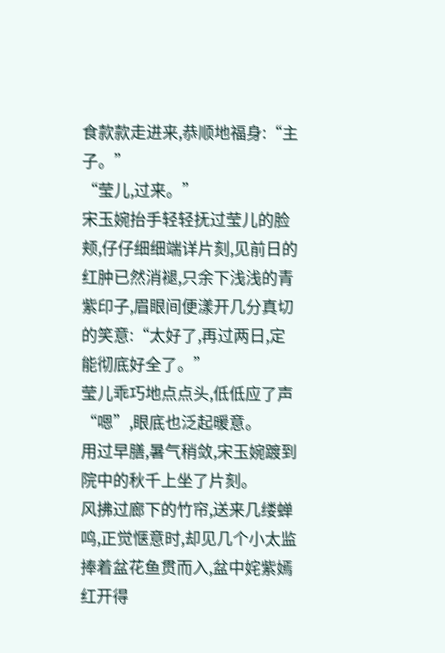食款款走进来,恭顺地福身:“主子。”
“莹儿,过来。”
宋玉婉抬手轻轻抚过莹儿的脸颊,仔仔细细端详片刻,见前日的红肿已然消褪,只余下浅浅的青紫印子,眉眼间便漾开几分真切的笑意:“太好了,再过两日,定能彻底好全了。”
莹儿乖巧地点点头,低低应了声“嗯”,眼底也泛起暖意。
用过早膳,暑气稍敛,宋玉婉踱到院中的秋千上坐了片刻。
风拂过廊下的竹帘,送来几缕蝉鸣,正觉惬意时,却见几个小太监捧着盆花鱼贯而入,盆中姹紫嫣红开得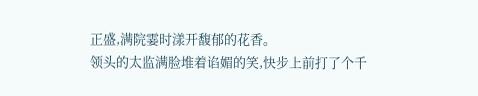正盛,满院霎时漾开馥郁的花香。
领头的太监满脸堆着谄媚的笑,快步上前打了个千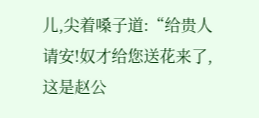儿,尖着嗓子道:“给贵人请安!奴才给您送花来了,这是赵公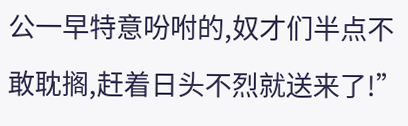公一早特意吩咐的,奴才们半点不敢耽搁,赶着日头不烈就送来了!”